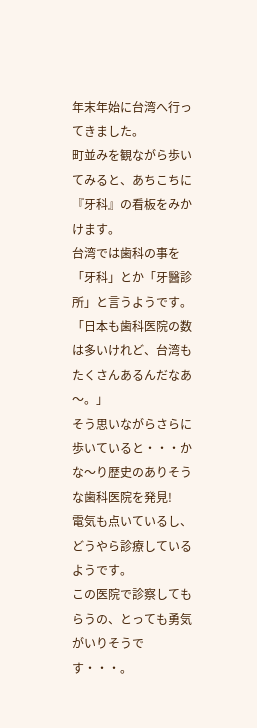年末年始に台湾へ行ってきました。
町並みを観ながら歩いてみると、あちこちに『牙科』の看板をみかけます。
台湾では歯科の事を「牙科」とか「牙醫診所」と言うようです。
「日本も歯科医院の数は多いけれど、台湾もたくさんあるんだなあ〜。」
そう思いながらさらに歩いていると・・・かな〜り歴史のありそうな歯科医院を発見!
電気も点いているし、どうやら診療しているようです。
この医院で診察してもらうの、とっても勇気がいりそうです・・・。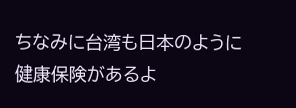ちなみに台湾も日本のように健康保険があるよ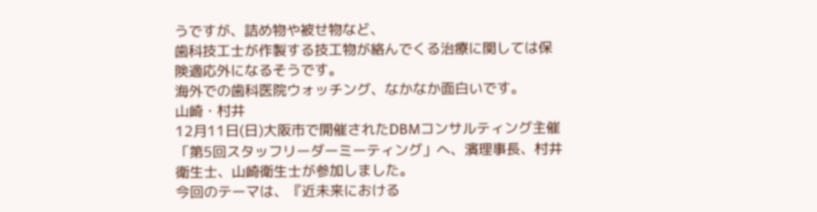うですが、詰め物や被せ物など、
歯科技工士が作製する技工物が絡んでくる治療に関しては保険適応外になるそうです。
海外での歯科医院ウォッチング、なかなか面白いです。
山崎・村井
12月11日(日)大阪市で開催されたDBMコンサルティング主催「第5回スタッフリーダーミーティング」へ、濱理事長、村井衛生士、山崎衛生士が参加しました。
今回のテーマは、『近未来における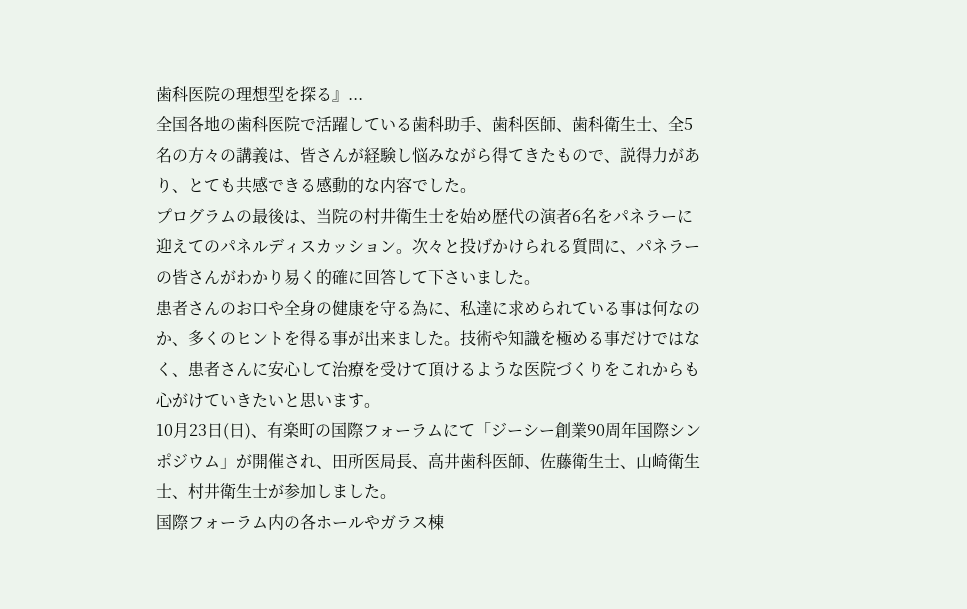歯科医院の理想型を探る』...
全国各地の歯科医院で活躍している歯科助手、歯科医師、歯科衛生士、全5名の方々の講義は、皆さんが経験し悩みながら得てきたもので、説得力があり、とても共感できる感動的な内容でした。
プログラムの最後は、当院の村井衛生士を始め歴代の演者6名をパネラーに迎えてのパネルディスカッション。次々と投げかけられる質問に、パネラーの皆さんがわかり易く的確に回答して下さいました。
患者さんのお口や全身の健康を守る為に、私達に求められている事は何なのか、多くのヒントを得る事が出来ました。技術や知識を極める事だけではなく、患者さんに安心して治療を受けて頂けるような医院づくりをこれからも心がけていきたいと思います。
10月23日(日)、有楽町の国際フォーラムにて「ジーシー創業90周年国際シンポジウム」が開催され、田所医局長、高井歯科医師、佐藤衛生士、山崎衛生士、村井衛生士が参加しました。
国際フォーラム内の各ホールやガラス棟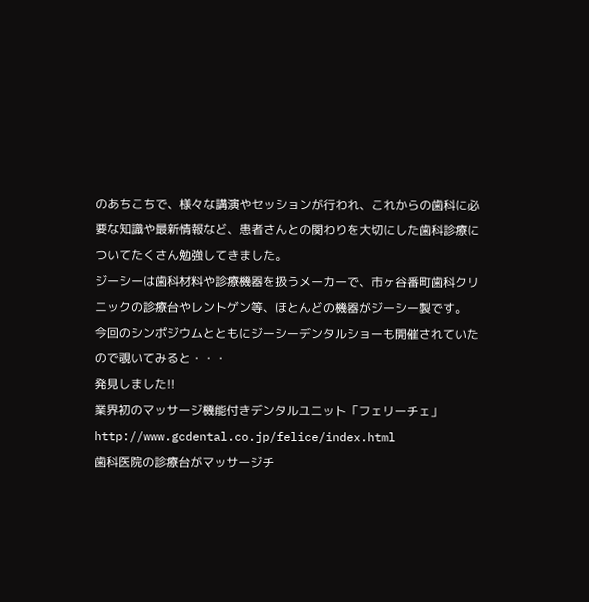のあちこちで、様々な講演やセッションが行われ、これからの歯科に必要な知識や最新情報など、患者さんとの関わりを大切にした歯科診療についてたくさん勉強してきました。
ジーシーは歯科材料や診療機器を扱うメーカーで、市ヶ谷番町歯科クリニックの診療台やレントゲン等、ほとんどの機器がジーシー製です。
今回のシンポジウムとともにジーシーデンタルショーも開催されていたので覗いてみると・・・
発見しました!!
業界初のマッサージ機能付きデンタルユニット「フェリーチェ」http://www.gcdental.co.jp/felice/index.html
歯科医院の診療台がマッサージチ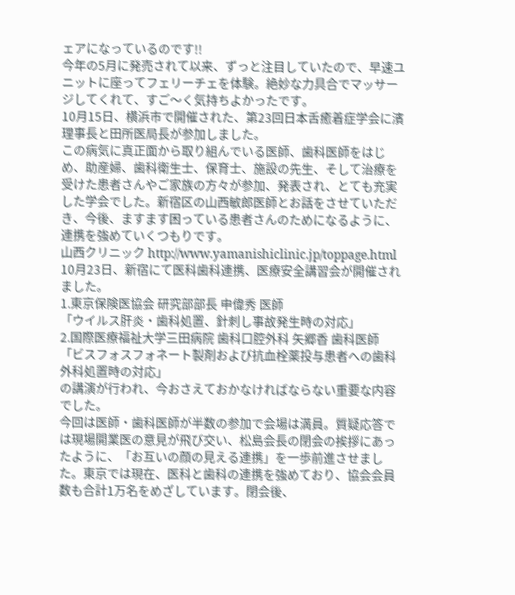ェアになっているのです!!
今年の5月に発売されて以来、ずっと注目していたので、早速ユニットに座ってフェリーチェを体験。絶妙な力具合でマッサージしてくれて、すご〜く気持ちよかったです。
10月15日、横浜市で開催された、第23回日本舌癒着症学会に濱理事長と田所医局長が参加しました。
この病気に真正面から取り組んでいる医師、歯科医師をはじめ、助産婦、歯科衛生士、保育士、施設の先生、そして治療を受けた患者さんやご家族の方々が参加、発表され、とても充実した学会でした。新宿区の山西敏郎医師とお話をさせていただき、今後、ますます困っている患者さんのためになるように、連携を強めていくつもりです。
山西クリニック http://www.yamanishiclinic.jp/toppage.html
10月23日、新宿にて医科歯科連携、医療安全講習会が開催されました。
1.東京保険医協会 研究部部長 申偉秀 医師
「ウイルス肝炎・歯科処置、針刺し事故発生時の対応」
2.国際医療福祉大学三田病院 歯科口腔外科 矢郷香 歯科医師
「ビスフォスフォネート製剤および抗血栓薬投与患者への歯科外科処置時の対応」
の講演が行われ、今おさえておかなければならない重要な内容でした。
今回は医師・歯科医師が半数の参加で会場は満員。質疑応答では現場開業医の意見が飛び交い、松島会長の閉会の挨拶にあったように、「お互いの顔の見える連携」を一歩前進させました。東京では現在、医科と歯科の連携を強めており、協会会員数も合計1万名をめざしています。閉会後、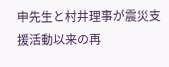申先生と村井理事が震災支援活動以来の再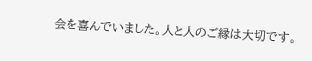会を喜んでいました。人と人のご縁は大切です。